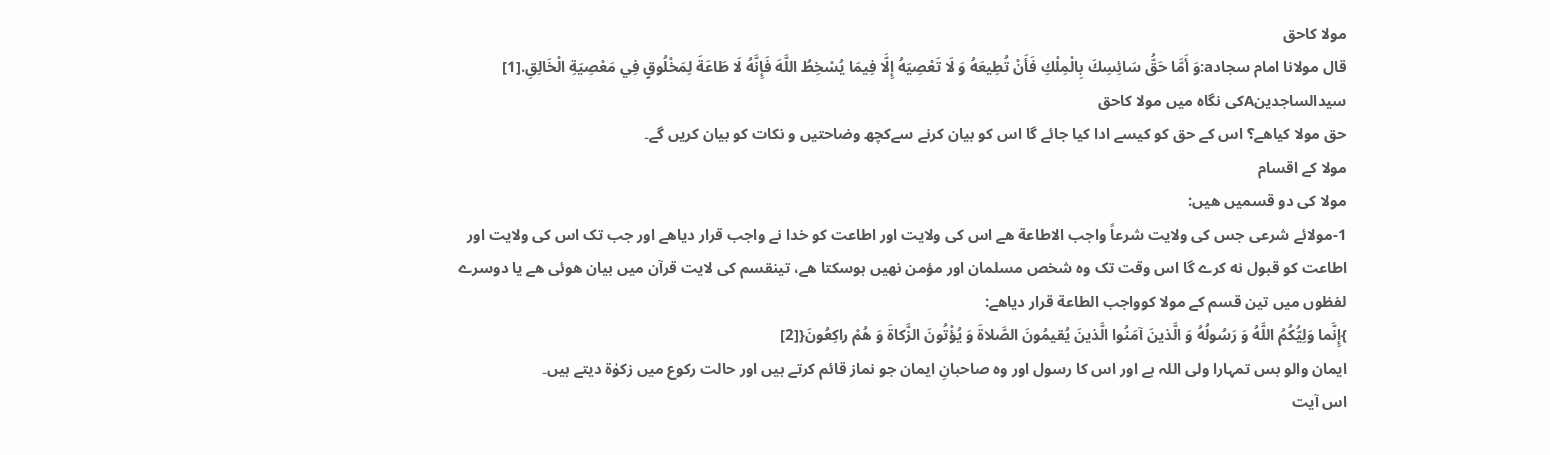مولا کاحق
قال مولانا امام سجادa:وَ أَمَّا حَقُّ سَائِسِكَ بِالْمِلْكِ فَأَنْ تُطِيعَهُ وَ لَا تَعْصِيَهُ إِلَّا فِيمَا يُسْخِطُ اللَّهَ فَإِنَّهُ لَا طَاعَةَ لِمَخْلُوقٍ فِي مَعْصِيَةِ الْخَالِقِ.[1]
سیدالساجدینAکی نگاه میں مولا کاحق
حق مولا کیاهے؟ اس کے حق کو کیسے ادا کیا جائے گا اس کو بیان کرنے سےکچھ وضاحتیں و نکات کو بیان کریں گے۔
مولا کے اقسام
مولا کی دو قسمیں هیں:
1-مولائے شرعی جس کی ولایت شرعاً واجب الاطاعة هے اس کی ولایت اور اطاعت کو خدا نے واجب قرار دیاهے اور جب تک اس کی ولایت اور اطاعت کو قبول نه کرے گا اس وقت تک وه شخص مسلمان اور مؤمن نهیں ہوسکتا هے، تینقسم کی لایت قرآن میں بیان هوئی هے یا دوسرے لفظوں میں تین قسم کے مولا کوواجب الطاعة قرار دیاهے:
}إِنَّما وَلِيُّكُمُ اللَّهُ وَ رَسُولُهُ وَ الَّذينَ آمَنُوا الَّذينَ يُقيمُونَ الصَّلاةَ وَ يُؤْتُونَ الزَّكاةَ وَ هُمْ راكِعُونَ{[2]
ایمان والو بس تمہارا ولی اللہ ہے اور اس کا رسول اور وہ صاحبانِ ایمان جو نماز قائم کرتے ہیں اور حالت رکوع میں زکوٰۃ دیتے ہیں۔
اس آیت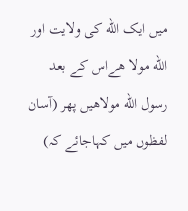میں ایک الله کی ولایت اور الله مولا هےاس کے بعد رسول الله مولاهیں پھر (آسان لفظوں میں کہاجائے کہ)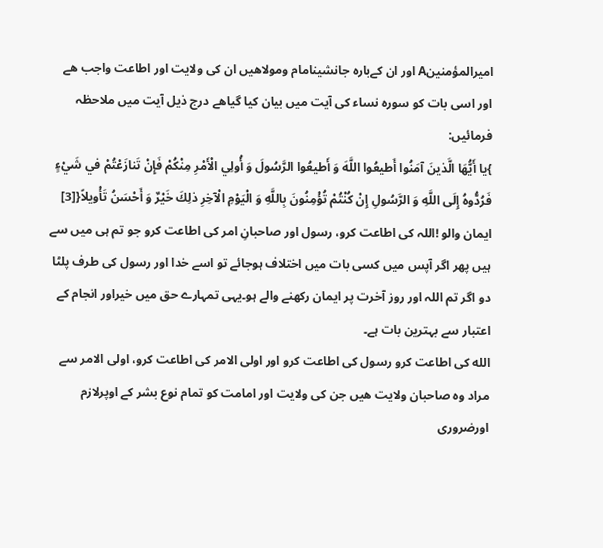امیرالمؤمنینA اور ان کےباره جانشینامام ومولاهیں ان کی ولایت اور اطاعت واجب هے اور اسی بات کو سوره نساء کی آیت میں بیان کیا گیاهے درج ذیل آیت میں ملاحظہ فرمائیں:
}يا أَيُّهَا الَّذينَ آمَنُوا أَطيعُوا اللَّهَ وَ أَطيعُوا الرَّسُولَ وَ أُولِي الْأَمْرِ مِنْكُمْ فَإِنْ تَنازَعْتُمْ في شَيْءٍ فَرُدُّوهُ إِلَى اللَّهِ وَ الرَّسُولِ إِنْ كُنْتُمْ تُؤْمِنُونَ بِاللَّهِ وَ الْيَوْمِ الْآخِرِ ذلِكَ خَيْرٌ وَ أَحْسَنُ تَأْويلاً{[3]
ایمان والو !اللہ کی اطاعت کرو، رسول اور صاحبانِ امر کی اطاعت کرو جو تم ہی میں سے ہیں پھر اگر آپس میں کسی بات میں اختلاف ہوجائے تو اسے خدا اور رسول کی طرف پلٹا دو اگر تم اللہ اور روز آخرت پر ایمان رکھنے والے ہو۔یہی تمہارے حق میں خیراور انجام کے اعتبار سے بہترین بات ہے۔
الله کی اطاعت کرو رسول کی اطاعت کرو اور اولی الامر کی اطاعت کرو، اولی الامر سے مراد وه صاحبان ولایت هیں جن کی ولایت اور امامت کو تمام نوع بشر کے اوپرلازم اورضروری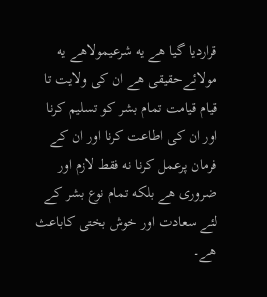قراردیا گیا هے یه شرعیمولاهے یه مولائےحقیقی هے ان کی ولایت تا قیام قیامت تمام بشر کو تسلیم کرنا اور ان کی اطاعت کرنا اور ان کے فرمان پرعمل کرنا نه فقط لازم اور ضروری هے بلکه تمام نوع بشر کے لئے سعادت اور خوش بختی کاباعث هے۔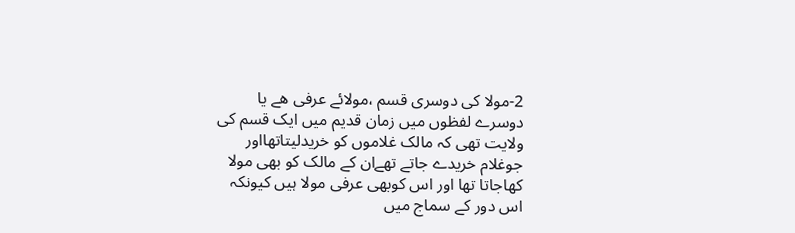2-مولا کی دوسری قسم ،مولائے عرفی هے یا دوسرے لفظوں میں زمان قدیم میں ایک قسم کی ولایت تھی کہ مالک غلاموں کو خریدلیتاتھااور جوغلام خریدے جاتے تھےان کے مالک کو بھی مولا کهاجاتا تھا اور اس کوبھی عرفی مولا ہیں کیونکہ اس دور کے سماج میں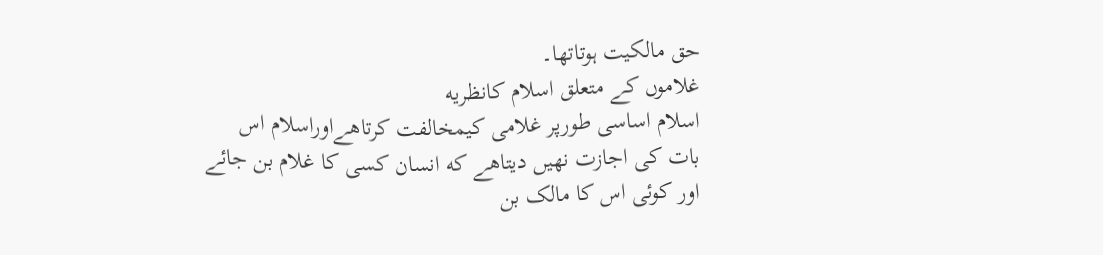حق مالکیت ہوتاتھا۔
غلاموں کے متعلق اسلام کانظریه
اسلام اساسی طورپر غلامی کیمخالفت کرتاهےاوراسلام اس بات کی اجازت نهیں دیتاهے که انسان کسی کا غلام بن جائے اور کوئی اس کا مالک بن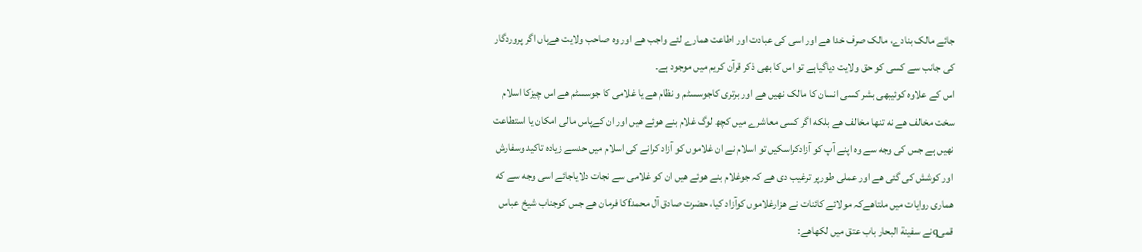جائے مالک بنادے، مالک صرف خدا هے اور اسی کی عبادت اور اطاعت همارے لئے واجب هے اور وه صاحب ولایت هےہاں اگر پروردگار کی جانب سے کسی کو حق ولایت دیاگیاہے تو اس کا بھی ذکر قرآن کریم میں موجود ہے۔
اس کے علاوه کوئیبھی بشر کسی انسان کا مالک نهیں هے اور برتری کاجوسسٹم و نظام هے یا غلامی کا جوسسٹم هے اس چیزکا اسلام سخت مخالف هے نه تنها مخالف هے بلکه اگر کسی معاشرے میں کچھ لوگ غلام بنے هوئے هیں اور ان کےپاس مالی امکان یا استطاعت نهیں ہے جس کی وجه سے وه اپنے آپ کو آزادکراسکیں تو اسلام نے ان غلاموں کو آزاد کرانے کی اسلام میں حدسے زیاده تاکید وسفارش اور کوشش کی گئی هے اور عملی طورپر ترغیب دی هے کہ جوغلام بنے هوئے هیں ان کو غلامی سے نجات دلایاجائے اسی وجه سے که هماری روایات میں ملتاهےکہ مولائے کائنات نے هزارغلاموں کوآزاد کیا، حضرت صادق آل محمدfکا فرمان هے جس کوجناب شیخ عباس قمیqنے سفینة البحار باب عتق میں لکھاهے: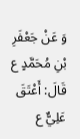وَ عَنْ جَعْفَرِ بْنِ مُحَمَّدٍ ع قَالَ: أَعْتَقَ عَلِيٌّ ع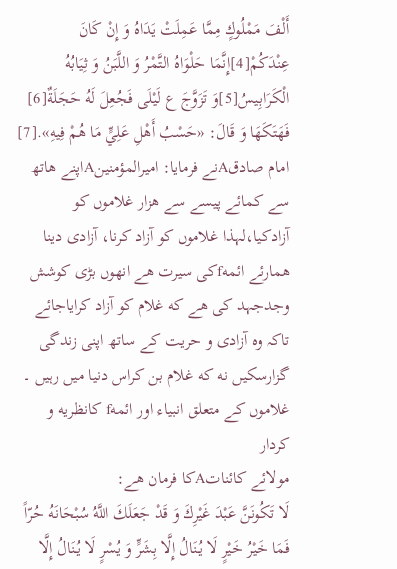أَلْفَ مَمْلُوكٍ مِمَّا عَمِلَتْ يَدَاهُ وَ إِنْ كَانَ عِنْدَكُمْ[4]إِنَّمَا حَلْوَاهُ التَّمْرُ وَ اللَّبَنُ وَ ثِيَابُهُ الْكَرَابِيسُ[5]وَ تَزَوَّجَ ع لَيْلَى فَجُعِلَ لَهُ حَجَلَةٌ[6] فَهَتَكَهَا وَ قَالَ: «حَسْبُ أَهْلِ عَلِيٍّ مَا هُمْ فِيهِ».[7]
امام صادقAنے فرمایا: امیرالمؤمنینAاپنے هاتھ سے کمائے پیسے سے هزار غلاموں کو آزادکیا،لہذا غلاموں کو آزاد کرنا، آزادی دینا همارئے ائمهfکی سیرت هے انهوں بڑی کوشش وجدجہد کی هے که غلام کو آزاد کرایاجائے تاکہ وہ آزادی و حریت کے ساتھ اپنی زندگی گزارسکیں نه که غلام بن کراس دنیا میں رہیں ۔
غلاموں کے متعلق انبیاء اور ائمهf کانظریه و کردار
مولائے کائناتAکا فرمان هے:
لَا تَكُونَنَّ عَبْدَ غَيْرِكَ وَ قَدْ جَعَلَكَ اللَّهُ سُبْحَانَهُ حُرّاً فَمَا خَيْرُ خَيْرٍ لَا يُنَالُ إِلَّا بِشَرٍّ وَ يُسْرٍ لَا يُنَالُ إِلَّا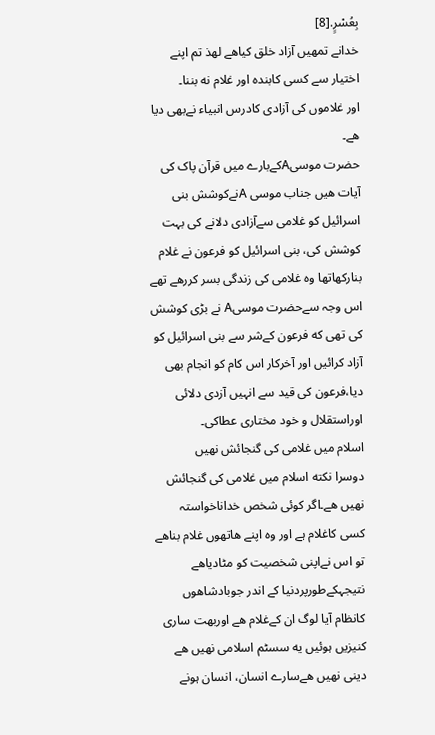بِعُسْرٍ.[8]
خدانے تمهیں آزاد خلق کیاهے لهذ تم اپنے اختیار سے کسی کابنده اور غلام نه بننا۔
اور غلاموں کی آزادی کادرس انبیاء نےبھی دیا هے۔
حضرت موسیAکےبارے میں قرآن پاک کی آیات هیں جناب موسی Aنےکوشش بنی اسرائیل کو غلامی سےآزادی دلانے کی بہت کوشش کی، بنی اسرائیل کو فرعون نے غلام بنارکھاتھا وه غلامی کی زندگی بسر کررهے تھے اس وجہ سےحضرت موسیA نے بڑی کوشش کی تھی که فرعون کےشر سے بنی اسرائیل کو آزاد کرائیں اور آخرکار اس کام کو انجام بھی دیا،فرعون کی قید سے انہیں آزدی دلائی اوراستقلال و خود مختاری عطاکی۔
اسلام میں غلامی کی گنجائش نهیں
دوسرا نکته اسلام میں غلامی کی گنجائش نهیں هے۔اگر کوئی شخص خداناخواستہ کسی کاغلام ہے اور وہ اپنے هاتھوں غلام بناهے تو اس نےاپنی شخصیت کو مٹادیاهے نتیجہکےطورپردنیا کے اندر جوبادشاهوں کانظام آیا لوگ ان کےغلام هے اوربهت ساری کنیزیں ہوئیں یه سسٹم اسلامی نهیں هے دینی نهیں هےسارے انسان، انسان ہونے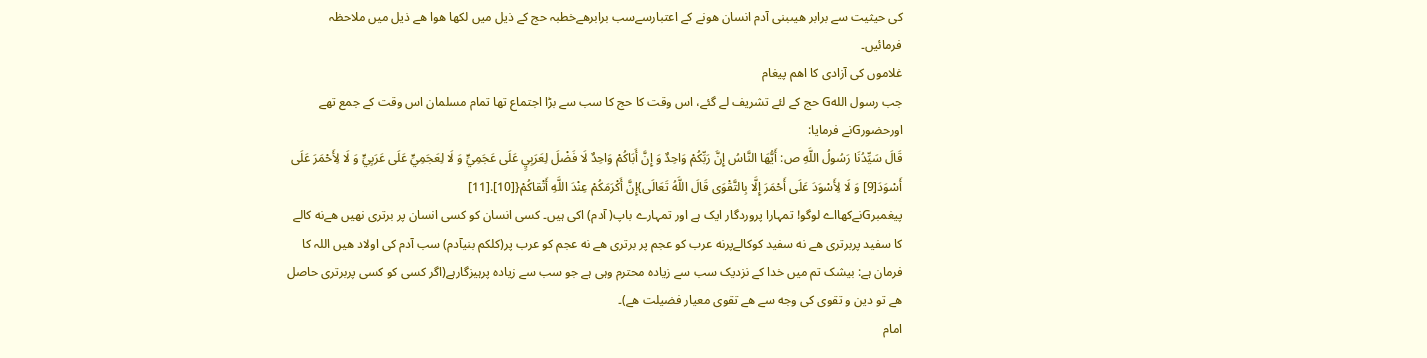کی حیثیت سے برابر هیںبنی آدم انسان هونے کے اعتبارسےسب برابرهےخطبہ حج کے ذیل میں لکھا هوا هے ذیل میں ملاحظہ فرمائیں۔
غلاموں کی آزادی کا اهم پیغام
جب رسول اللهG حج کے لئے تشریف لے گئے، اس وقت کا حج کا سب سے بڑا اجتماع تھا تمام مسلمان اس وقت کے جمع تھے اورحضورGنے فرمایا:
قَالَ سَيِّدُنَا رَسُولُ اللَّهِ ص: أَيُّهَا النَّاسُ إِنَّ رَبِّكُمْ وَاحِدٌ وَ إِنَّ أَبَاكُمْ وَاحِدٌ لَا فَضْلَ لِعَرَبِيٍ عَلَى عَجَمِيٍّ وَ لَا لِعَجَمِيٍّ عَلَى عَرَبِيٍّ وَ لَا لِأَحْمَرَ عَلَى أَسْوَدَ[9] وَ لَا لِأَسْوَدَ عَلَى أَحْمَرَ إِلَّا بِالتَّقْوَى قَالَ اللَّهُ تَعَالَى}إِنَّ أَكْرَمَكُمْ عِنْدَ اللَّهِ أَتْقاكُمْ{[10].[11]
پیغمبرGنےکهااے لوگو! تمہارا پروردگار ایک ہے اور تمہارے باپ( آدم) اکی ہیں۔ کسی انسان کو کسی انسان پر برتری نهیں هےنه کالے کا سفید پربرتری هے نه سفید کوکالےپرنه عرب کو عجم پر برتری هے نه عجم کو عرب پر(کلکم بنیآدم) سب آدم کی اولاد هیں اللہ کا فرمان ہے: بیشک تم میں خدا کے نزدیک سب سے زیادہ محترم وہی ہے جو سب سے زیادہ پرہیزگارہے(اگر کسی کو کسی پربرتری حاصل هے تو دین و تقوی کی وجه سے هے تقوی معیار فضیلت هے)۔
امام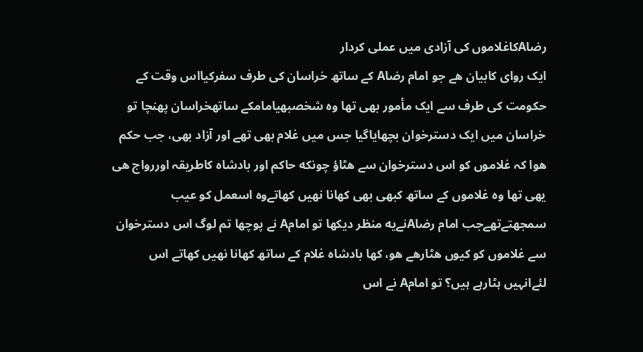رضاAکاغلاموں کی آزادی میں عملی کردار
ایک روای کابیان هے جو امام رضاA کے ساتھ خراسان کی طرف سفرکیااس وقت کے حکومت کی طرف سے ایک مأمور بھی تھا وه شخصبھیامامکے ساتھخراسان پهنچا تو خراسان میں ایک دسترخوان بچھایاگیا جس میں غلام بھی تھے اور آزاد بھی، جب حکم هوا کہ غلاموں کو اس دسترخوان سے هٹاؤ چونکه حاکم اور بادشاه کاطریقہ اوررواج هی یهی تھا وه غلاموں کے ساتھ کبھی بھی کھانا نهیں کھاتےوہ اسعمل کو عیب سمجھتےتھےجب امام رضاAنےیه منظر دیکھا تو امامA نے پوچھا تم لوگ اس دسترخوان سے غلاموں کو کیوں هٹارهے هو، کها بادشاه غلام کے ساتھ کھانا نهیں کھاتے اس لئےانہیں ہٹارہے ہیں؟ تو امامA نے اس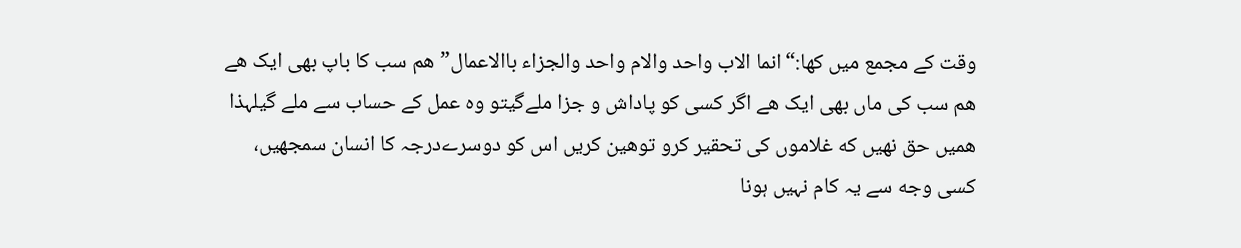وقت کے مجمع میں کها:“انما الاب واحد والام واحد والجزاء باالاعمال”هم سب کا باپ بھی ایک هے هم سب کی ماں بھی ایک هے اگر کسی کو پاداش و جزا ملےگیتو وه عمل کے حساب سے ملے گیلہذا همیں حق نهیں که غلاموں کی تحقیر کرو توهین کریں اس کو دوسرےدرجہ کا انسان سمجھیں، کسی وجه سے یہ کام نہیں ہونا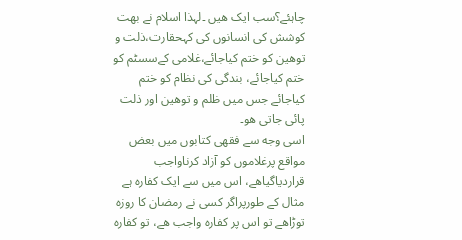چاہئے؟سب ایک هیں ۔لہذا اسلام نے بهت کوشش کی انسانوں کی کہحقارت،ذلت و توهین کو ختم کیاجائے،غلامی کےسسٹم کو ختم کیاجائے، بندگی کی نظام کو ختم کیاجائے جس میں ظلم و توهین اور ذلت پائی جاتی هو۔
اسی وجه سے فقهی کتابوں میں بعض مواقع پرغلاموں کو آزاد کرناواجب قراردیاگیاهے، اس میں سے ایک کفاره ہے مثال کے طورپراگر کسی نے رمضان کا روزه توڑاهے تو اس پر کفاره واجب هے، تو کفاره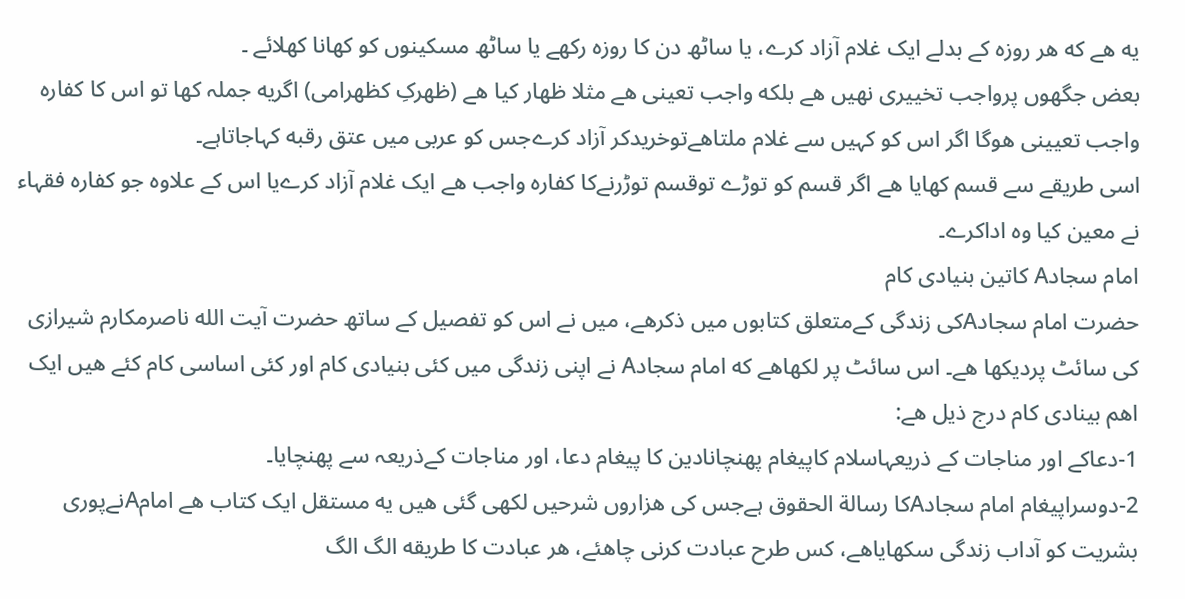یه هے که هر روزه کے بدلے ایک غلام آزاد کرے، یا ساٹھ دن کا روزه رکھے یا ساٹھ مسکینوں کو کھانا کھلائے ۔
بعض جگهوں پرواجب تخییری نهیں هے بلکه واجب تعینی هے مثلا ظهار کیا هے (ظهرکِ کظهرامی) اگریه جملہ کها تو اس کا کفاره واجب تعیینی هوگا اگر اس کو کہیں سے غلام ملتاهےتوخریدکر آزاد کرےجس کو عربی میں عتق رقبه کہاجاتاہے۔
اسی طریقے سے قسم کھایا هے اگر قسم کو توڑے توقسم توڑرنےکا کفاره واجب هے ایک غلام آزاد کرےیا اس کے علاوہ جو کفارہ فقہاء نے معین کیا وہ اداکرے۔
امام سجادA کاتین بنیادی کام
حضرت امام سجادAکی زندگی کےمتعلق کتابوں میں ذکرهے، میں نے اس کو تفصیل کے ساتھ حضرت آیت الله ناصرمکارم شیرازی کی سائٹ پردیکھا هے۔ اس سائٹ پر لکھاهے که امام سجادA نے اپنی زندگی میں کئی بنیادی کام اور کئی اساسی کام کئے هیں ایک اهم بینادی کام درج ذیل هے:
1-دعاکے اور مناجات کے ذریعہاسلام کاپیغام پهنچانادین کا پیغام دعا، اور مناجات کےذریعہ سے پهنچایا۔
2-دوسراپیغام امام سجادAکا رسالة الحقوق ہےجس کی هزاروں شرحیں لکھی گئی هیں یه مستقل ایک کتاب هے امامAنےپوری بشریت کو آداب زندگی سکھایاهے، کس طرح عبادت کرنی چاهئے، هر عبادت کا طریقه الگ الگ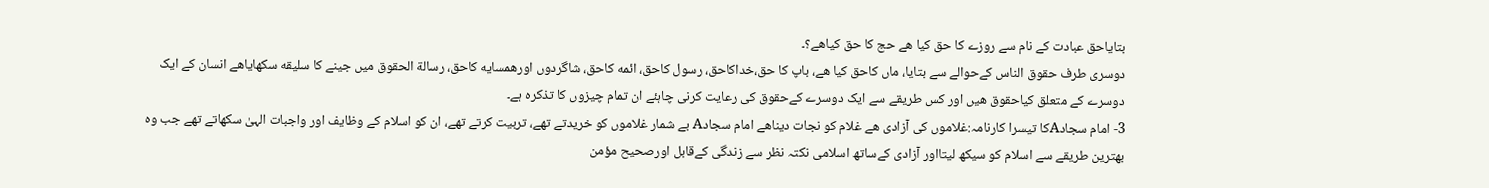بتایاحق عبادت کے نام سے روزے کا حق کیا هے حج کا حق کیاهے؟۔
دوسری طرف حقوق الناس کےحوالے سے بتایا، ماں کاحق کیا هے، باپ کا حق،خداکاحق، رسول کاحق، ائمه کاحق، شاگردوں اورهمسایه کاحق، رسالة الحقوق میں جینے کا سلیقه سکھایاهے انسان کے ایک دوسرے کے متعلق کیاحقوق هیں اور کس طریقے سے ایک دوسرے کےحقوق کی رعایت کرنی چاہئے ان تمام چیزوں کا تذکرہ ہے۔
3- امام سجادAکا تیسرا کارنامہ:غلاموں کی آزادی هے غلام کو نجات دیناهے امام سجادA بے شمار غلاموں کو خریدتے تھے، تربیت کرتے تھے، ان کو اسلام کے وظایف اور واجبات الہیٰ سکھاتے تھے جب وه بهترین طریقے سے اسلام کو سیکھ لیتااور آزادی کےساتھ اسلامی نکتہ نظر سے زندگی کےقابل اورصحیح مؤمن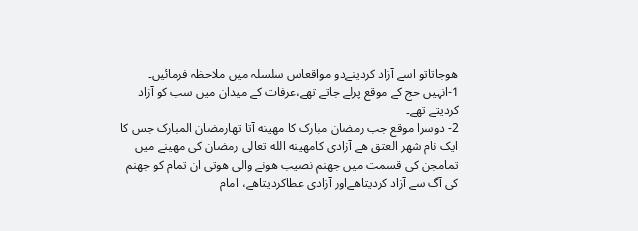هوجاتاتو اسے آزاد کردینےدو مواقعاس سلسلہ میں ملاحظہ فرمائیں۔
1-انہیں حج کے موقع پرلے جاتے تھے،عرفات کے میدان میں سب کو آزاد کردیتے تھے۔
2- دوسرا موقع جب رمضان مبارک کا مهینه آتا تھارمضان المبارک جس کا ایک نام شهر العتق هے آزادی کامهینه الله تعالی رمضان کی مهینے میں تمامجن کی قسمت میں جهنم نصیب هونے والی هوتی ان تمام کو جهنم کی آگ سے آزاد کردیتاهےاور آزادی عطاکردیتاهے، امام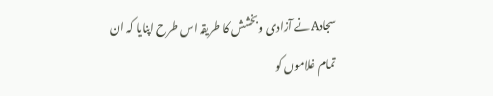سجادAنے آزادی وبخشش کا طریقہ اس طرح اپنایا کہ ان تمام غلاموں کو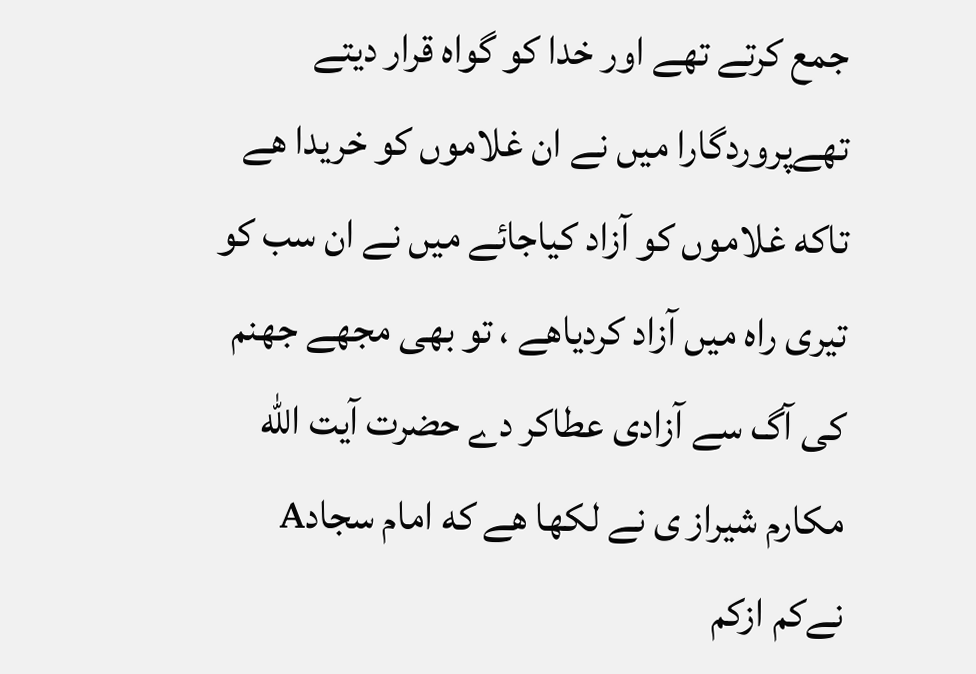جمع کرتے تھے اور خدا کو گواه قرار دیتے تھےپروردگارا میں نے ان غلاموں کو خریدا هے تاکه غلاموں کو آزاد کیاجائے میں نے ان سب کو تیری راہ میں آزاد کردیاهے ، تو بھی مجھے جهنم کی آگ سے آزادی عطاکر دے حضرت آیت الله مکارم شیراز ی نے لکھا هے که امام سجادA نےکم ازکم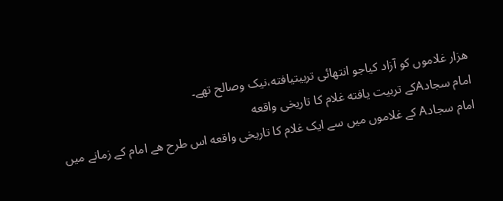هزار غلاموں کو آزاد کیاجو انتهائی تربیتیافته،نیک وصالح تھے۔
امام سجادAکے تربیت یافته غلام کا تاریخی واقعه
امام سجادA کے غلاموں میں سے ایک غلام کا تاریخی واقعه اس طرح هے امام کے زمانے میں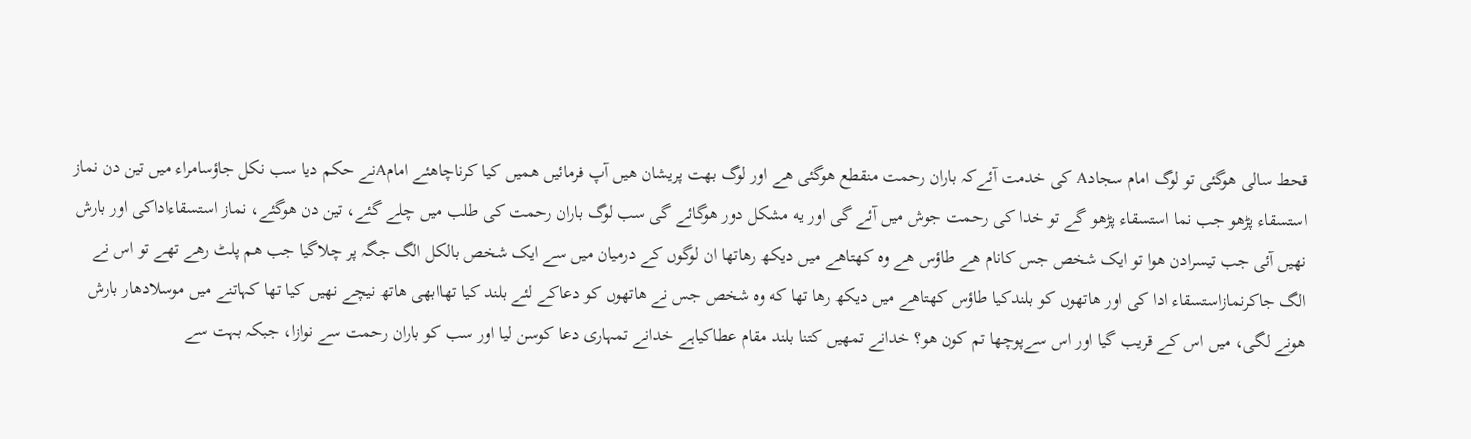قحط سالی هوگئی تو لوگ امام سجادA کی خدمت آئےکہ باران رحمت منقطع هوگئی هے اور لوگ بهت پریشان هیں آپ فرمائیں همیں کیا کرناچاهئے امامAنے حکم دیا سب نکل جاؤسامراء میں تین دن نماز استسقاء پڑھو جب نما استسقاء پڑھو گے تو خدا کی رحمت جوش میں آئے گی اور یه مشکل دور هوگائے گی سب لوگ باران رحمت کی طلب میں چلے گئے، تین دن هوگئے، نماز استسقاءاداکی اور بارش نهیں آئی جب تیسرادن هوا تو ایک شخص جس کانام هے طاؤس هے وه کهتاهے میں دیکھ رهاتھا ان لوگوں کے درمیان میں سے ایک شخص بالکل الگ جگہ پر چلاگیا جب هم پلٹ رهے تھے تو اس نے الگ جاکرنمازاستسقاء ادا کی اور هاتھوں کو بلندکیا طاؤس کهتاهے میں دیکھ رها تھا که وه شخص جس نے هاتھوں کو دعاکے لئے بلند کیا تھاابھی هاتھ نیچے نهیں کیا تھا کہاتنے میں موسلادھار بارش هونے لگی، میں اس کے قریب گیا اور اس سےپوچھا تم کون هو؟ خدانے تمهیں کتنا بلند مقام عطاکیاہے خدانے تمہاری دعا کوسن لیا اور سب کو باران رحمت سے نوازا، جبکہ بہت سے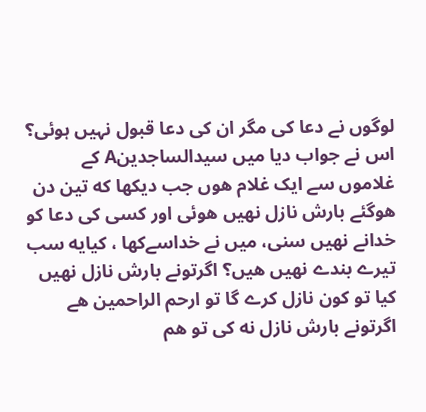لوگوں نے دعا کی مگر ان کی دعا قبول نہیں ہوئی؟ اس نے جواب دیا میں سیدالساجدینA کے غلاموں سے ایک غلام هوں جب دیکھا که تین دن هوگئے بارش نازل نهیں هوئی اور کسی کی دعا کو خدانے نهیں سنی، میں نے خداسےکها ، کیایه سب تیرے بندے نهیں هیں؟ اگرتونے بارش نازل نهیں کیا تو کون نازل کرے گا تو ارحم الراحمین هے اگرتونے بارش نازل نه کی تو هم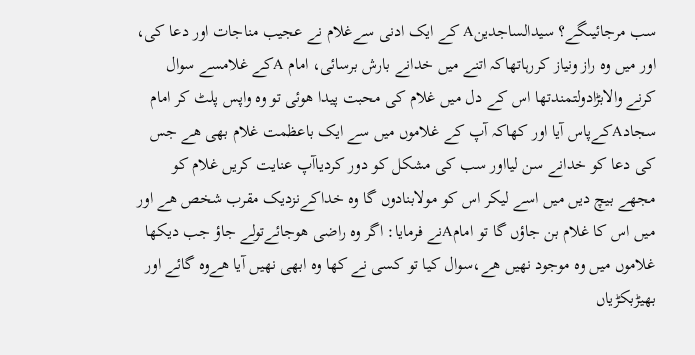سب مرجائیںگے؟ سیدالساجدینA کے ایک ادنی سےغلام نے عجیب مناجات اور دعا کی، اور میں وه راز ونیاز کررہاتھاکہ اتنے میں خدانے بارش برسائی، امام Aکے غلامسے سوال کرنے والابڑادولتمندتھا اس کے دل میں غلام کی محبت پیدا هوئی تو وه واپس پلٹ کر امام سجادAکےپاس آیا اور کهاکہ آپ کے غلاموں میں سے ایک باعظمت غلام بھی هے جس کی دعا کو خدانے سن لیااور سب کی مشکل کو دور کردیاآپ عنایت کریں غلام کو مجھے بیچ دیں میں اسے لیکر اس کو مولابنادوں گا وه خداکےنزدیک مقرب شخص هے اور میں اس کا غلام بن جاؤں گا تو امامAنے فرمایا: اگر وه راضی هوجائےتولے جاؤ جب دیکھا غلاموں میں وه موجود نهیں هے،سوال کیا تو کسی نے کها وه ابھی نهیں آیا هےوه گائے اور بھیڑبکڑیاں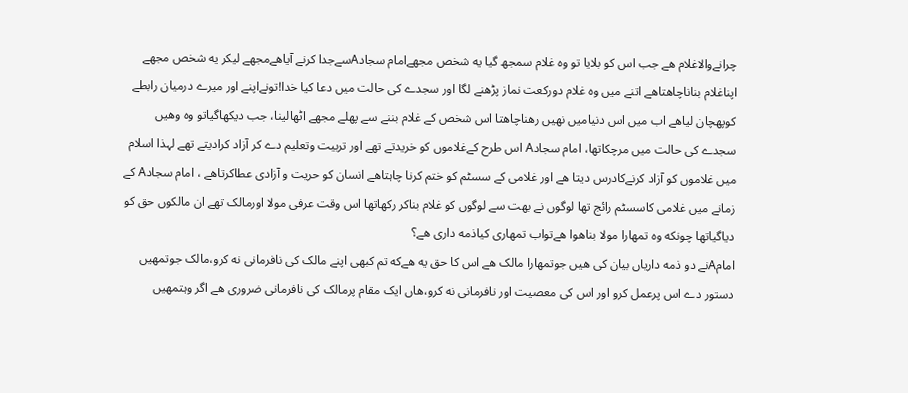چرانےوالاغلام هے جب اس کو بلایا تو وہ غلام سمجھ گیا یه شخص مجھےامام سجادAسےجدا کرنے آیاهےمجھے لیکر یه شخص مجھے اپناغلام بناناچاهتاهے اتنے میں وه غلام دورکعت نماز پڑھنے لگا اور سجدے کی حالت میں دعا کیا خدا!تونےاپنے اور میرے درمیان رابطے کوپهچان لیاهے اب میں اس دنیامیں نهیں رهناچاهتا اس شخص کے غلام بننے سے پهلے مجھے اٹھالینا، جب دیکھاگیاتو وه وهیں سجدے کی حالت میں مرچکاتھا، امام سجادA اس طرح کےغلاموں کو خریدتے تھے اور تربیت وتعلیم دے کر آزاد کرادیتے تھے لہذا اسلام میں غلاموں کو آزاد کرنےکادرس دیتا هے اور غلامی کے سسٹم کو ختم کرنا چاہتاهے انسان کو حریت و آزادی عطاکرتاهے ، امام سجادA کے زمانے میں غلامی کاسسٹم رائج تھا لوگوں نے بهت سے لوگوں کو غلام بناکر رکھاتھا اس وقت عرفی مولا اورمالک تھے ان مالکوں حق کو دیاگیاتھا چونکه وه تمهارا مولا بناهوا هےتواب تمهاری کیاذمه داری هے؟
امامAنے دو ذمه داریاں بیان کی هیں جوتمهارا مالک هے اس کا حق یه هےکه تم کبھی اپنے مالک کی نافرمانی نه کرو،مالک جوتمهیں دستور دے اس پرعمل کرو اور اس کی معصیت اور نافرمانی نه کرو،هاں ایک مقام پرمالک کی نافرمانی ضروری هے اگر وہتمهیں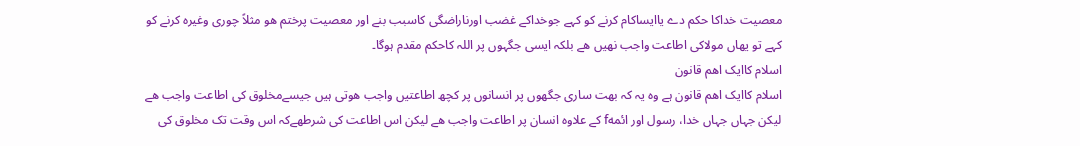معصیت خداکا حکم دے یاایساکام کرنے کو کہے جوخداکے غضب اورناراضگی کاسبب بنے اور معصیت پرختم هو مثلاً چوری وغیره کرنے کو کہے تو یهاں مولاکی اطاعت واجب نهیں هے بلکہ ایسی جگہوں پر اللہ کاحکم مقدم ہوگا۔
اسلام کاایک اهم قانون
اسلام کاایک اهم قانون ہے وہ یہ کہ بهت ساری جگهوں پر انسانوں پر کچھ اطاعتیں واجب هوتی ہیں جیسےمخلوق کی اطاعت واجب هے لیکن جہاں جہاں خدا، رسول اور ائمهf کے علاوه انسان پر اطاعت واجب هے لیکن اس اطاعت کی شرطهےکہ اس وقت تک مخلوق کی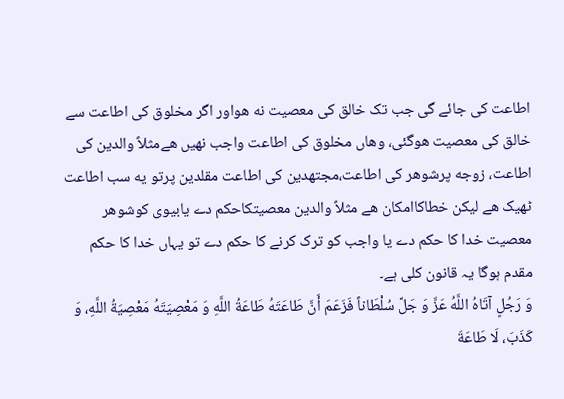اطاعت کی جائے گی جب تک خالق کی معصیت نه هواور اگر مخلوق کی اطاعت سے خالق کی معصیت هوگئی، وهاں مخلوق کی اطاعت واجب نهیں هےمثلاً والدین کی اطاعت، زوجه پرشوهر کی اطاعت،مجتهدین کی اطاعت مقلدین پرتو یه سب اطاعت ٹھیک هے لیکن خطاکاامکان هے مثلاً والدین معصیتکاحکم دے یابیوی کوشوهر معصیت خدا کا حکم دے یا واجب کو ترک کرنے کا حکم دے تو یہاں خدا کا حکم مقدم ہوگا یہ قانون کلی ہے۔
وَ رَجُلٍ آتَاهُ اللَّهُ عَزَّ وَ جَلَّ سُلْطَاناً فَزَعَمَ أَنَّ طَاعَتَهُ طَاعَةُ اللَّهِ وَ مَعْصِيَتَهُ مَعْصِيَةُ اللَّهِ، وَ كَذَبَ، لَا طَاعَةَ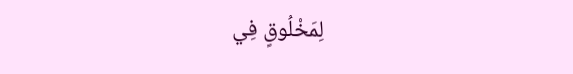لِمَخْلُوقٍ فِي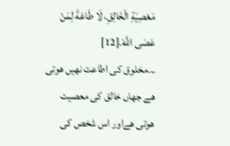مَعْصِيَةِ الْخَالِقِ، لَا طَاعَةَ لِمَنْ عَصَى اللَّهَ.[12]
...مخلوق کی اطاعت نهیں هوتی هے جهاں خالق کی معصیت هوتی هےاور اس شخص کی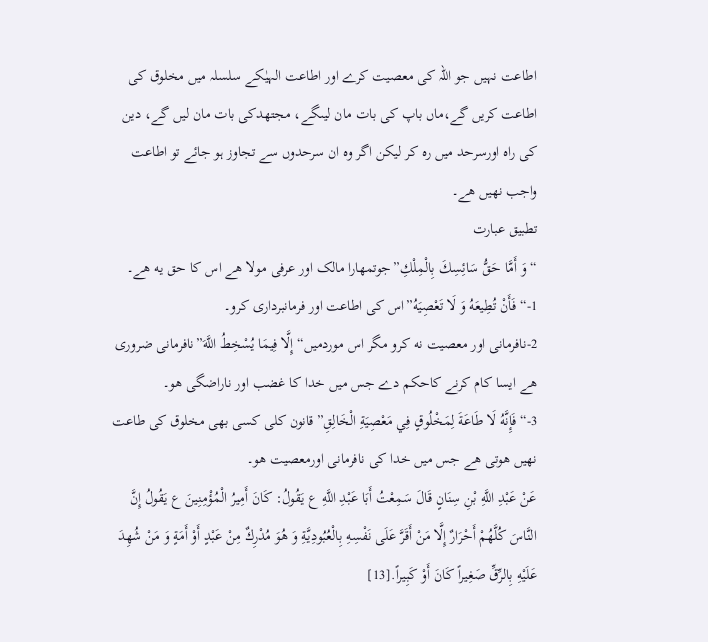اطاعت نہیں جو اللہ کی معصیت کرے اور اطاعت الہیٰکے سلسلہ میں مخلوق کی اطاعت کریں گے،ماں باپ کی بات مان لیںگے، مجتهدکی بات مان لیں گے، دین کی راه اورسرحد میں رہ کر لیکن اگر وہ ان سرحدوں سے تجاوز ہو جائے تو اطاعت واجب نهیں هے۔
تطبیق عبارت
“وَ أَمَّا حَقُّ سَائِسِكَ بِالْمِلْكِ”جوتمهارا مالک اور عرفی مولا هے اس کا حق یه هے۔
1-“ فَأَنْ تُطِيعَهُ وَ لَا تَعْصِيَهُ”اس کی اطاعت اور فرمانبرداری کرو۔
2-نافرمانی اور معصیت نه کرو مگر اس موردمیں“إِلَّا فِيمَا يُسْخِطُ اللَّهَ”نافرمانی ضروری هے ایسا کام کرنے کاحکم دے جس میں خدا کا غضب اور ناراضگی هو۔
3-“ فَإِنَّهُ لَا طَاعَةَ لِمَخْلُوقٍ فِي مَعْصِيَةِ الْخَالِقِ”قانون کلی کسی بھی مخلوق کی طاعت نهیں هوتی هے جس میں خدا کی نافرمانی اورمعصیت هو۔
عَنْ عَبْدِ اللَّهِ بْنِ سِنَانٍ قَالَ سَمِعْتُ أَبَا عَبْدِ اللَّهِ ع يَقُولُ: كَانَ أَمِيرُ الْمُؤْمِنِينَ ع يَقُولُ إِنَّ النَّاسَ كُلَّهُمْ أَحْرَارٌ إِلَّا مَنْ أَقَرَّ عَلَى نَفْسِهِ بِالْعُبُودِيَّةِ وَ هُوَ مُدْرِكٌ مِنْ عَبْدٍ أَوْ أَمَةٍ وَ مَنْ شُهِدَ عَلَيْهِ بِالرِّقِّ صَغِيراً كَانَ أَوْ كَبِيراً.[13]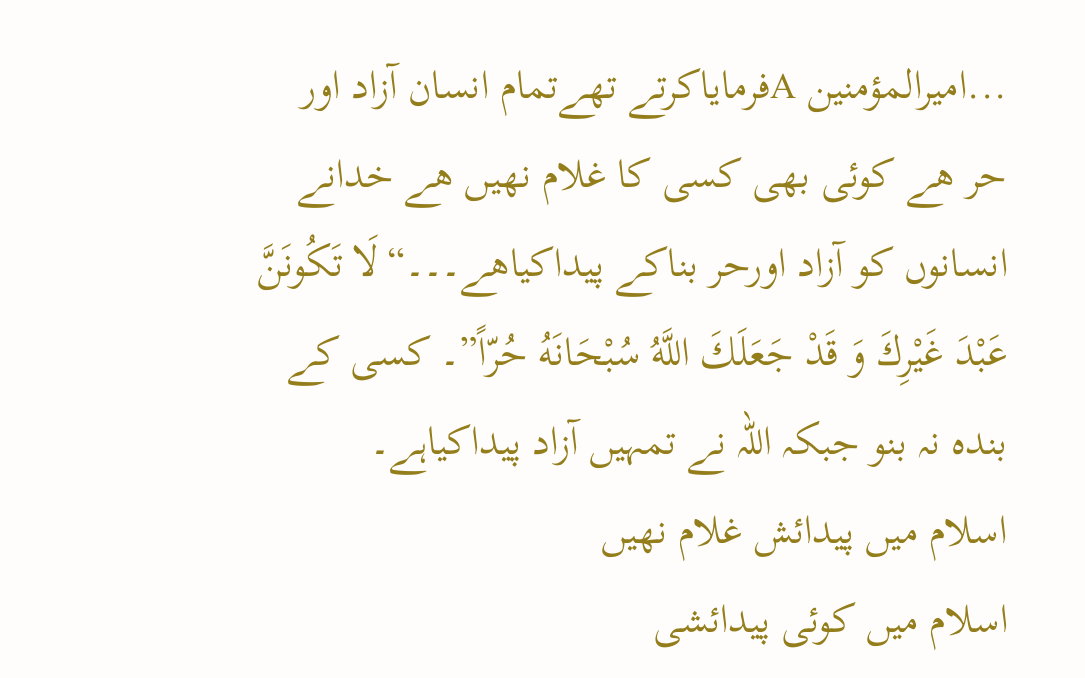...امیرالمؤمنین Aفرمایاکرتے تھےتمام انسان آزاد اور حر هے کوئی بھی کسی کا غلام نهیں هے خدانے انسانوں کو آزاد اورحر بناکے پیداکیاهے۔۔۔“لَا تَكُونَنَّ عَبْدَ غَيْرِكَ وَ قَدْ جَعَلَكَ اللَّهُ سُبْحَانَهُ حُرّاً”۔ کسی کے بندہ نہ بنو جبکہ اللہ نے تمہیں آزاد پیداکیاہے۔
اسلام میں پیدائش غلام نهیں
اسلام میں کوئی پیدائشی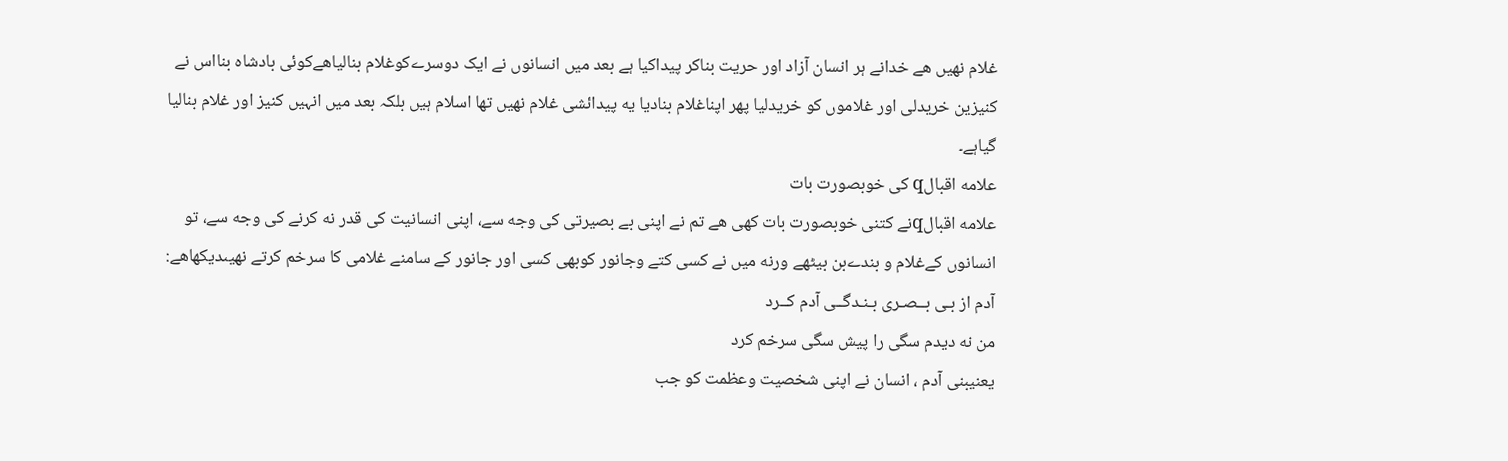غلام نهیں هے خدانے ہر انسان آزاد اور حریت بناکر پیداکیا ہے بعد میں انسانوں نے ایک دوسرےکوغلام بنالیاهےکوئی بادشاه بنااس نے کنیزین خریدلی اور غلاموں کو خریدلیا پھر اپناغلام بنادیا یه پیدائشی غلام نهیں تھا اسلام ہیں بلکہ بعد میں انہیں کنیز اور غلام بنالیا گیاہے۔
علامه اقبالq کی خوبصورت بات
علامه اقبالqنے کتنی خوبصورت بات کهی هے تم نے اپنی بے بصیرتی کی وجه سے، اپنی انسانیت کی قدر نه کرنے کی وجه سے، تو انسانوں کےغلام و بندےبن بیٹھے ورنه میں نے کسی کتے وجانور کوبھی کسی اور جانور کے سامنے غلامی کا سرخم کرتے نهیںدیکھاهے:
آدم از بـی بــصـری بـنـدگــی آدم کــرد
من نه دیدم سگی را پیش سگی سرخم کرد
یعنیبنی آدم ، انسان نے اپنی شخصیت وعظمت کو جب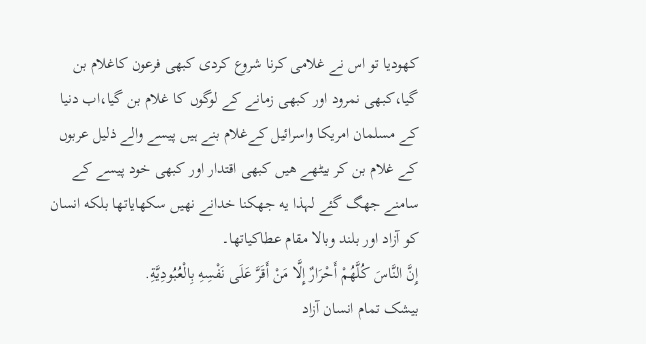کھودیا تو اس نے غلامی کرنا شروع کردی کبھی فرعون کاغلام بن گیا،کبھی نمرود اور کبھی زمانے کے لوگوں کا غلام بن گیا،اب دنیا کے مسلمان امریکا واسرائیل کےغلام بنے ہیں پیسے والے ذلیل عربوں کے غلام بن کر بیٹھے هیں کبھی اقتدار اور کبھی خود پیسے کے سامنے جھگ گئے لہذا یه جھکنا خدانے نهیں سکھایاتھا بلکه انسان کو آزاد اور بلند وبالا مقام عطاکیاتھا۔
إِنَّ النَّاسَ كُلَّهُمْ أَحْرَارٌ إِلَّا مَنْ أَقَرَّ عَلَى نَفْسِهِ بِالْعُبُودِيَّةِ.
بیشک تمام انسان آزاد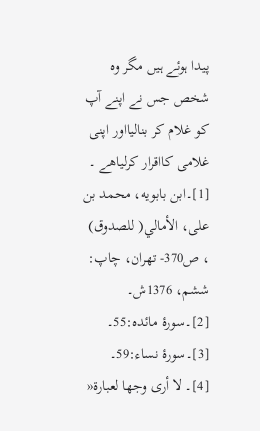پیدا ہوئے ہیں مگر وه شخص جس نے اپنے آپ کو غلام کر بنالیااور اپنی غلامی کااقرار کرلیاهے ۔
[1]۔ابن بابويه، محمد بن على، الأمالي( للصدوق) ، ص370- تهران، چاپ: ششم، 1376ش۔
[2]۔سورۀ مائده:55۔
[3]۔سورۀ نساء:59۔
[4]۔ لا أرى وجها لعبارة«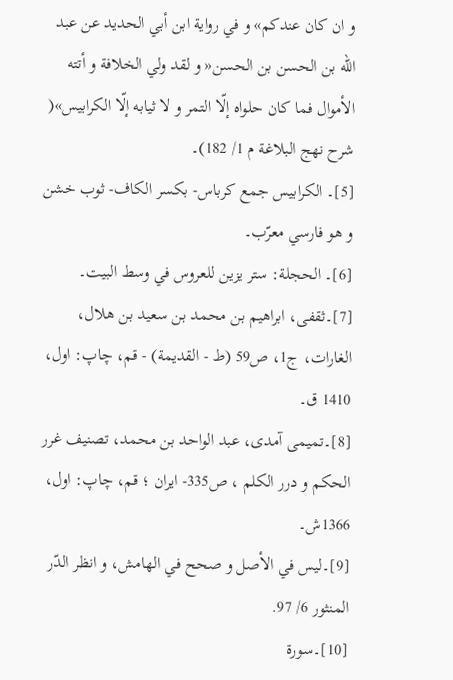و ان كان عندكم» و في رواية ابن أبي الحديد عن عبد اللّه بن الحسن بن الحسن« و لقد ولي الخلافة و أتته الأموال فما كان حلواه إلّا التمر و لا ثيابه إلّا الكرابيس»( شرح نهج البلاغة م 1/ 182)۔
[5]۔ الكرابيس جمع كرباس- بكسر الكاف- ثوب خشن و هو فارسي معرّب۔
[6]۔ الحجلة: ستر يزين للعروس في وسط البيت۔
[7]۔ثقفى، ابراهيم بن محمد بن سعيد بن هلال، الغارات، ج1، ص59 (ط - القديمة) - قم، چاپ: اول، 1410 ق۔
[8]۔تميمى آمدى، عبد الواحد بن محمد، تصنيف غرر الحكم و درر الكلم ، ص335- ايران ؛ قم، چاپ: اول، 1366ش۔
[9]۔ليس في الأصل و صحح في الهامش، و انظر الدّر المنثور 6/ 97.
[10]۔سورة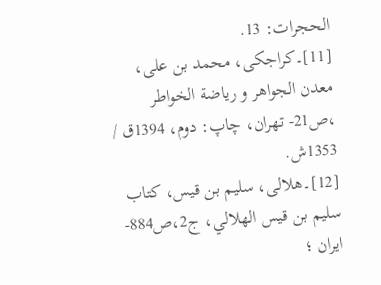الحجرات: 13.
[11]۔كراجكى، محمد بن على، معدن الجواهر و رياضة الخواطر ،ص21- تهران، چاپ: دوم، 1394ق / 1353ش.
[12]۔هلالى، سليم بن قيس، كتاب سليم بن قيس الهلالي، ج2،ص884- ايران ؛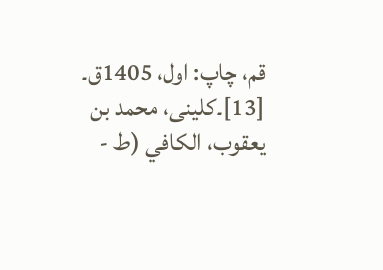قم، چاپ: اول، 1405ق۔
[13]۔كلينى، محمد بن يعقوب، الكافي (ط -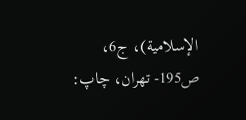الإسلامية)، ج6، ص195- تهران، چاپ: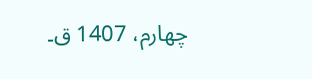چهارم، 1407 ق۔